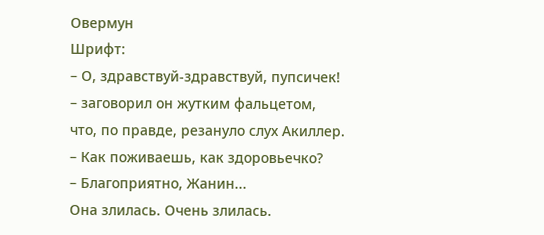Овермун
Шрифт:
– О, здравствуй-здравствуй, пупсичек!
– заговорил он жутким фальцетом, что, по правде, резануло слух Акиллер.
– Как поживаешь, как здоровьечко?
– Благоприятно, Жанин...
Она злилась. Очень злилась.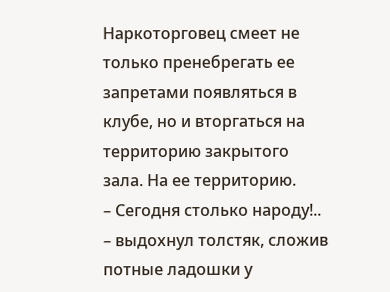Наркоторговец смеет не только пренебрегать ее запретами появляться в клубе, но и вторгаться на территорию закрытого зала. На ее территорию.
– Сегодня столько народу!..
– выдохнул толстяк, сложив потные ладошки у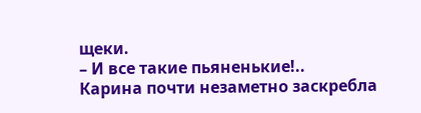щеки.
– И все такие пьяненькие!..
Карина почти незаметно заскребла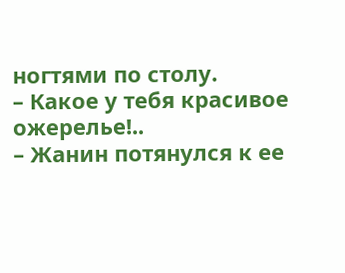ногтями по столу.
– Какое у тебя красивое ожерелье!..
– Жанин потянулся к ее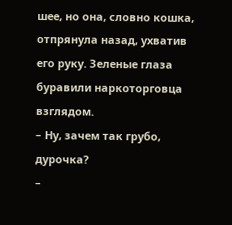шее, но она, словно кошка, отпрянула назад, ухватив его руку. Зеленые глаза буравили наркоторговца взглядом.
– Ну, зачем так грубо, дурочка?
–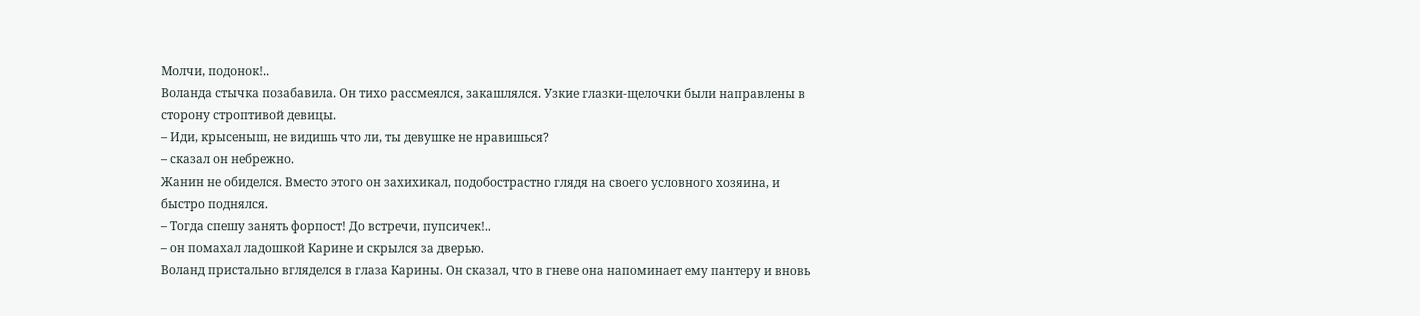Молчи, подонок!..
Воланда стычка позабавила. Он тихо рассмеялся, закашлялся. Узкие глазки-щелочки были направлены в сторону строптивой девицы.
– Иди, крысеныш, не видишь что ли, ты девушке не нравишься?
– сказал он небрежно.
Жанин не обиделся. Вместо этого он захихикал, подобострастно глядя на своего условного хозяина, и быстро поднялся.
– Тогда спешу занять форпост! До встречи, пупсичек!..
– он помахал ладошкой Карине и скрылся за дверью.
Воланд пристально вгляделся в глаза Карины. Он сказал, что в гневе она напоминает ему пантеру и вновь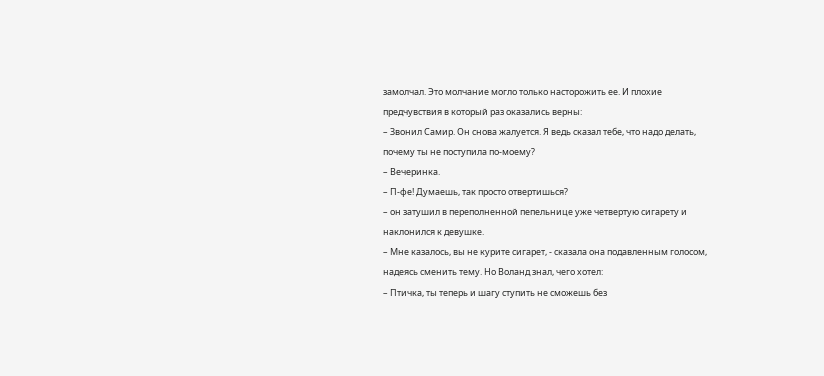замолчал. Это молчание могло только насторожить ее. И плохие предчувствия в который раз оказались верны:
– Звонил Самир. Он снова жалуется. Я ведь сказал тебе, что надо делать, почему ты не поступила по-моему?
– Вечеринка.
– П-фе! Думаешь, так просто отвертишься?
– он затушил в переполненной пепельнице уже четвертую сигарету и наклонился к девушке.
– Мне казалось, вы не курите сигарет, - сказала она подавленным голосом, надеясь сменить тему. Но Воланд знал, чего хотел:
– Птичка, ты теперь и шагу ступить не сможешь без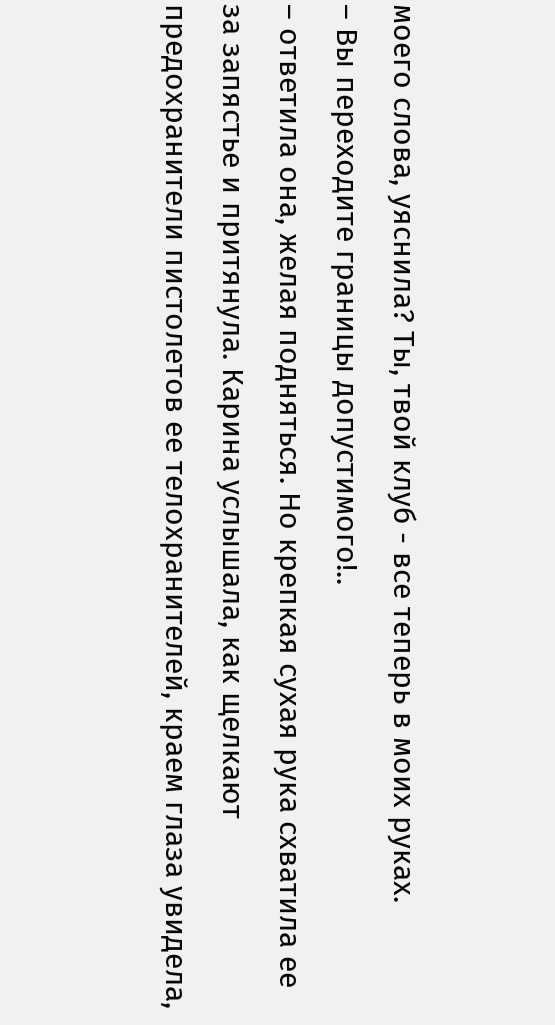моего слова, уяснила? Ты, твой клуб - все теперь в моих руках.
– Вы переходите границы допустимого!..
– ответила она, желая подняться. Но крепкая сухая рука схватила ее за запястье и притянула. Карина услышала, как щелкают предохранители пистолетов ее телохранителей, краем глаза увидела,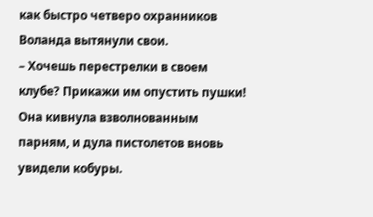как быстро четверо охранников Воланда вытянули свои.
– Хочешь перестрелки в своем клубе? Прикажи им опустить пушки!
Она кивнула взволнованным парням, и дула пистолетов вновь увидели кобуры.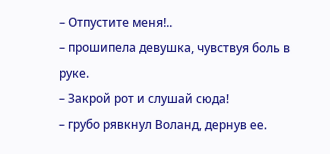– Отпустите меня!..
– прошипела девушка, чувствуя боль в руке.
– Закрой рот и слушай сюда!
– грубо рявкнул Воланд, дернув ее.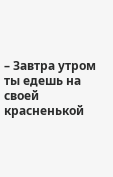– Завтра утром ты едешь на своей красненькой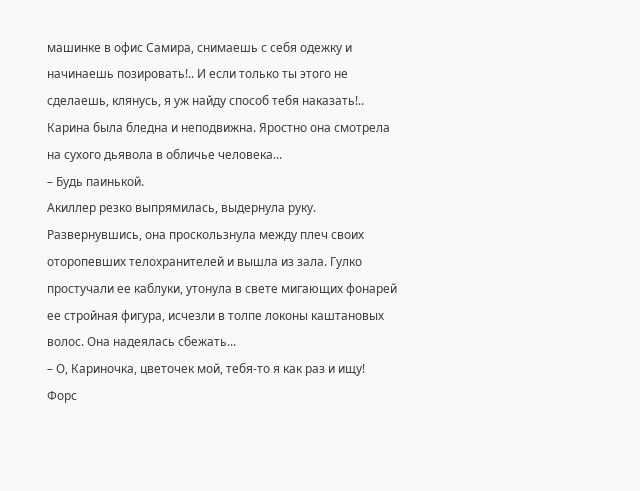машинке в офис Самира, снимаешь с себя одежку и начинаешь позировать!.. И если только ты этого не сделаешь, клянусь, я уж найду способ тебя наказать!..
Карина была бледна и неподвижна. Яростно она смотрела на сухого дьявола в обличье человека...
– Будь паинькой.
Акиллер резко выпрямилась, выдернула руку. Развернувшись, она проскользнула между плеч своих оторопевших телохранителей и вышла из зала. Гулко простучали ее каблуки, утонула в свете мигающих фонарей ее стройная фигура, исчезли в толпе локоны каштановых волос. Она надеялась сбежать...
– О, Кариночка, цветочек мой, тебя-то я как раз и ищу!
Форс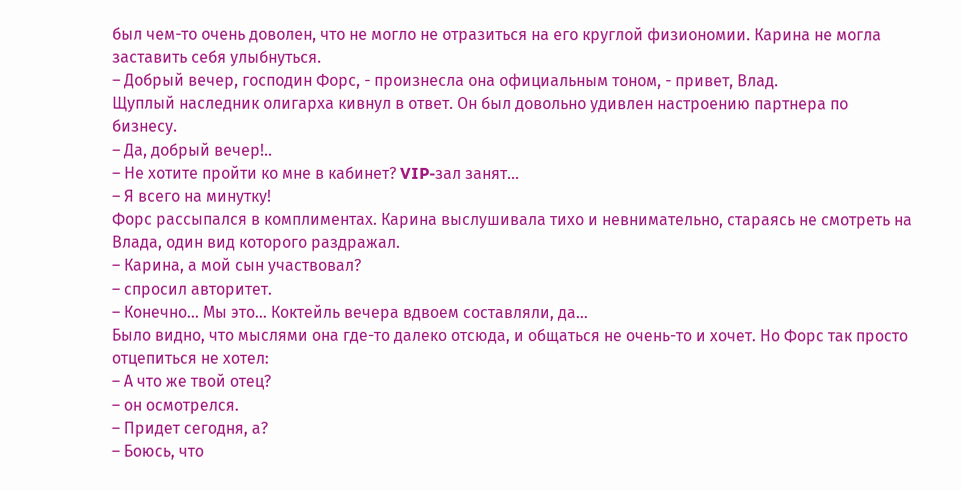был чем-то очень доволен, что не могло не отразиться на его круглой физиономии. Карина не могла заставить себя улыбнуться.
– Добрый вечер, господин Форс, - произнесла она официальным тоном, - привет, Влад.
Щуплый наследник олигарха кивнул в ответ. Он был довольно удивлен настроению партнера по бизнесу.
– Да, добрый вечер!..
– Не хотите пройти ко мне в кабинет? VIP-зал занят...
– Я всего на минутку!
Форс рассыпался в комплиментах. Карина выслушивала тихо и невнимательно, стараясь не смотреть на Влада, один вид которого раздражал.
– Карина, а мой сын участвовал?
– спросил авторитет.
– Конечно... Мы это... Коктейль вечера вдвоем составляли, да...
Было видно, что мыслями она где-то далеко отсюда, и общаться не очень-то и хочет. Но Форс так просто отцепиться не хотел:
– А что же твой отец?
– он осмотрелся.
– Придет сегодня, а?
– Боюсь, что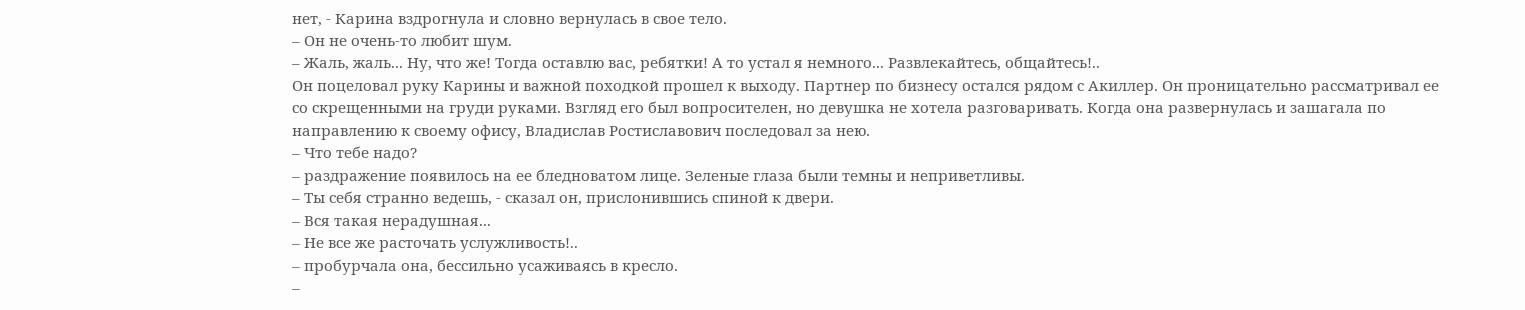нет, - Карина вздрогнула и словно вернулась в свое тело.
– Он не очень-то любит шум.
– Жаль, жаль... Ну, что же! Тогда оставлю вас, ребятки! А то устал я немного... Развлекайтесь, общайтесь!..
Он поцеловал руку Карины и важной походкой прошел к выходу. Партнер по бизнесу остался рядом с Акиллер. Он проницательно рассматривал ее со скрещенными на груди руками. Взгляд его был вопросителен, но девушка не хотела разговаривать. Когда она развернулась и зашагала по направлению к своему офису, Владислав Ростиславович последовал за нею.
– Что тебе надо?
– раздражение появилось на ее бледноватом лице. Зеленые глаза были темны и неприветливы.
– Ты себя странно ведешь, - сказал он, прислонившись спиной к двери.
– Вся такая нерадушная...
– Не все же расточать услужливость!..
– пробурчала она, бессильно усаживаясь в кресло.
–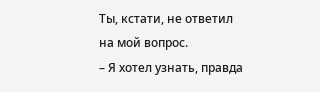Ты, кстати, не ответил на мой вопрос.
– Я хотел узнать, правда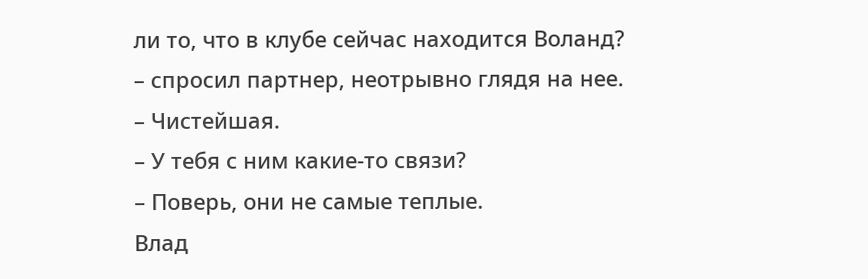ли то, что в клубе сейчас находится Воланд?
– спросил партнер, неотрывно глядя на нее.
– Чистейшая.
– У тебя с ним какие-то связи?
– Поверь, они не самые теплые.
Влад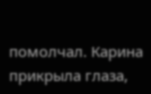помолчал. Карина прикрыла глаза,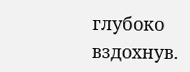глубоко вздохнув.